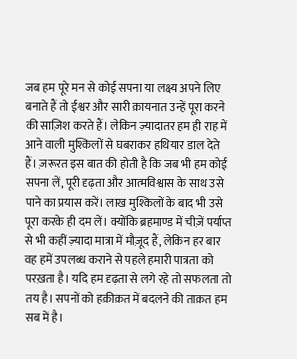जब हम पूरे मन से कोई सपना या लक्ष्य अपने लिए बनाते हैं तो ईश्वर और सारी क़ायनात उन्हें पूरा करने की साज़िश करते हैं। लेकिन ज़्यादातर हम ही राह में आने वाली मुश्किलों से घबराकर हथियार डाल देते हैं। ज़रूरत इस बात की होती है कि जब भी हम कोई सपना लें, पूरी दृढ़ता और आत्मविश्वास के साथ उसे पाने का प्रयास करें। लाख मुश्किलों के बाद भी उसे पूरा करके ही दम लें। क्योंकि ब्रहमाण्ड में चीज़ें पर्याप्त से भी कहीं ज़्यादा मात्रा में मौज़ूद हैं, लेकिन हर बार वह हमें उपलब्ध कराने से पहले हमारी पात्रता को परख़ता है। यदि हम दृढ़ता से लगे रहे तो सफलता तो तय है। सपनों को हक़ीक़त में बदलने की ताक़त हम सब में है।